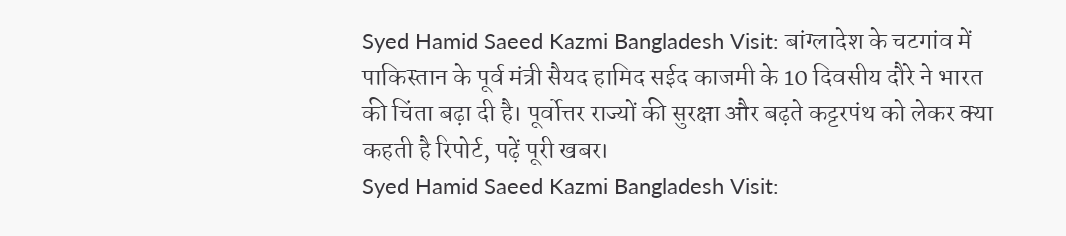Syed Hamid Saeed Kazmi Bangladesh Visit: बांग्लादेश के चटगांव में पाकिस्तान के पूर्व मंत्री सैयद हामिद सईद काजमी के 10 दिवसीय दौरे ने भारत की चिंता बढ़ा दी है। पूर्वोत्तर राज्यों की सुरक्षा और बढ़ते कट्टरपंथ को लेकर क्या कहती है रिपोर्ट, पढ़ें पूरी खबर।
Syed Hamid Saeed Kazmi Bangladesh Visit: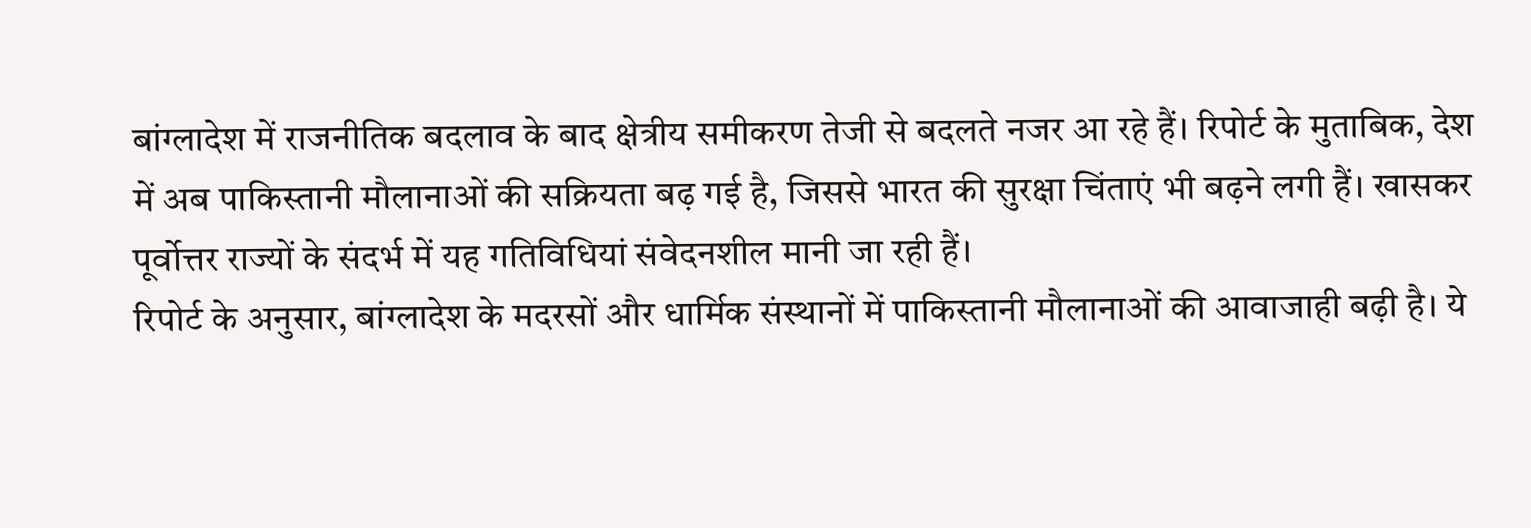बांग्लादेश में राजनीतिक बदलाव के बाद क्षेत्रीय समीकरण तेजी से बदलते नजर आ रहे हैं। रिपोर्ट के मुताबिक, देश में अब पाकिस्तानी मौलानाओं की सक्रियता बढ़ गई है, जिससे भारत की सुरक्षा चिंताएं भी बढ़ने लगी हैं। खासकर पूर्वोत्तर राज्यों के संदर्भ में यह गतिविधियां संवेदनशील मानी जा रही हैं।
रिपोर्ट के अनुसार, बांग्लादेश के मदरसों और धार्मिक संस्थानों में पाकिस्तानी मौलानाओं की आवाजाही बढ़ी है। ये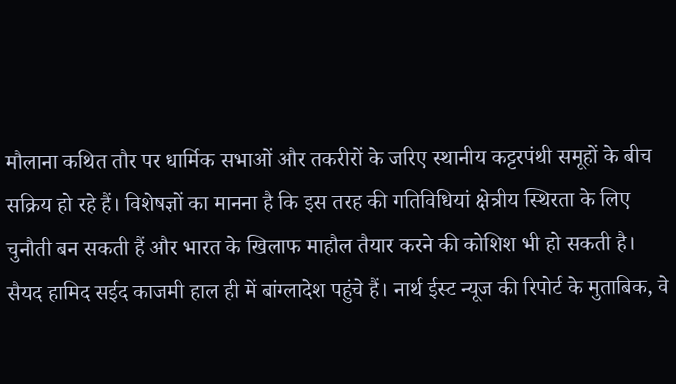मौलाना कथित तौर पर धार्मिक सभाओं और तकरीरों के जरिए स्थानीय कट्टरपंथी समूहों के बीच सक्रिय हो रहे हैं। विशेषज्ञों का मानना है कि इस तरह की गतिविधियां क्षेत्रीय स्थिरता के लिए चुनौती बन सकती हैं और भारत के खिलाफ माहौल तैयार करने की कोशिश भी हो सकती है।
सैयद हामिद सईद काजमी हाल ही में बांग्लादेश पहुंचे हैं। नार्थ ईस्ट न्यूज की रिपोर्ट के मुताबिक, वे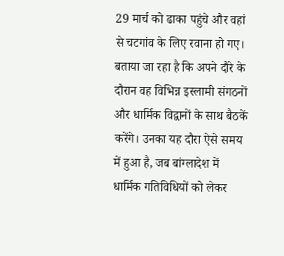29 मार्च को ढाका पहुंचे और वहां से चटगांव के लिए रवाना हो गए। बताया जा रहा है कि अपने दौरे के दौरान वह विभिन्न इस्लामी संगठनों और धार्मिक विद्वानों के साथ बैठकें करेंगे। उनका यह दौरा ऐसे समय में हुआ है, जब बांग्लादेश में धार्मिक गतिविधियों को लेकर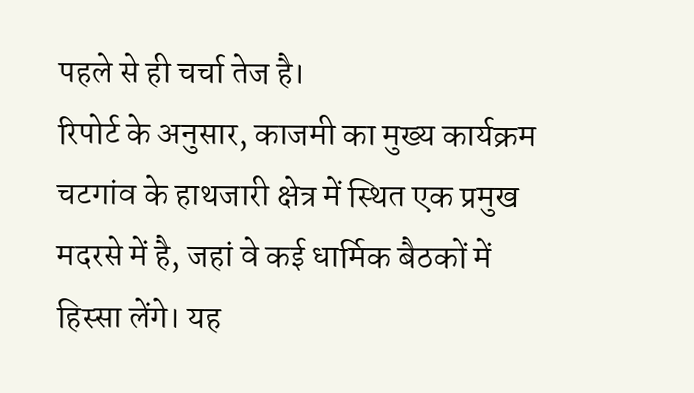पहले से ही चर्चा तेज है।
रिपोर्ट के अनुसार, काजमी का मुख्य कार्यक्रम चटगांव के हाथजारी क्षेत्र में स्थित एक प्रमुख मदरसे में है, जहां वे कई धार्मिक बैठकों में हिस्सा लेंगे। यह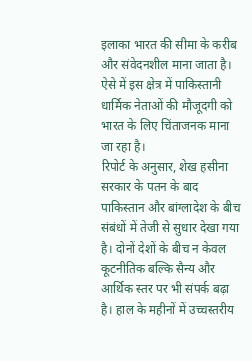इलाका भारत की सीमा के करीब और संवेदनशील माना जाता है। ऐसे में इस क्षेत्र में पाकिस्तानी धार्मिक नेताओं की मौजूदगी को भारत के लिए चिंताजनक माना जा रहा है।
रिपोर्ट के अनुसार, शेख हसीना सरकार के पतन के बाद पाकिस्तान और बांग्लादेश के बीच संबंधों में तेजी से सुधार देखा गया है। दोनों देशों के बीच न केवल कूटनीतिक बल्कि सैन्य और आर्थिक स्तर पर भी संपर्क बढ़ा है। हाल के महीनों में उच्चस्तरीय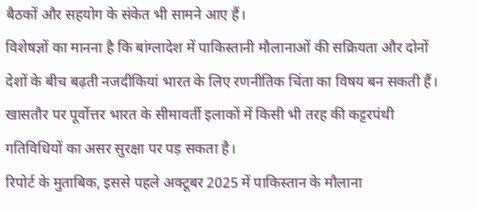बैठकों और सहयोग के संकेत भी सामने आए हैं।
विशेषज्ञों का मानना है कि बांग्लादेश में पाकिस्तानी मौलानाओं की सक्रियता और दोनों देशों के बीच बढ़ती नजदीकियां भारत के लिए रणनीतिक चिंता का विषय बन सकती हैं। खासतौर पर पूर्वोत्तर भारत के सीमावर्ती इलाकों में किसी भी तरह की कट्टरपंथी गतिविधियों का असर सुरक्षा पर पड़ सकता है।
रिपोर्ट के मुताबिक, इससे पहले अक्टूबर 2025 में पाकिस्तान के मौलाना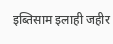इब्तिसाम इलाही जहीर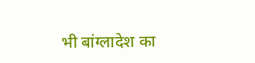भी बांग्लादेश का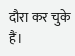दौरा कर चुके हैं।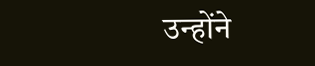उन्होंने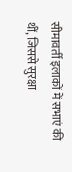सीमावर्ती इलाकों में सभाएं की थीं, जिससे सुरक्षा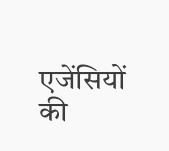एजेंसियों की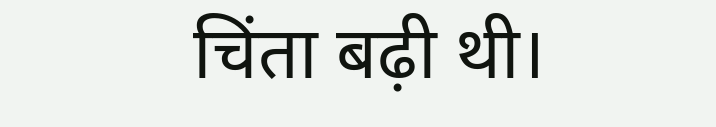चिंता बढ़ी थी।